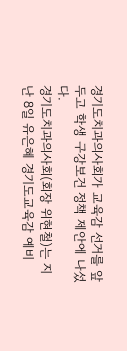경기도치과의사회가 교육감 선거를 앞두고 학생 구강보건 정책 제안에 나섰다.
경기도치과의사회(회장 위현철)는 지난 8일 유은혜 경기도교육감 예비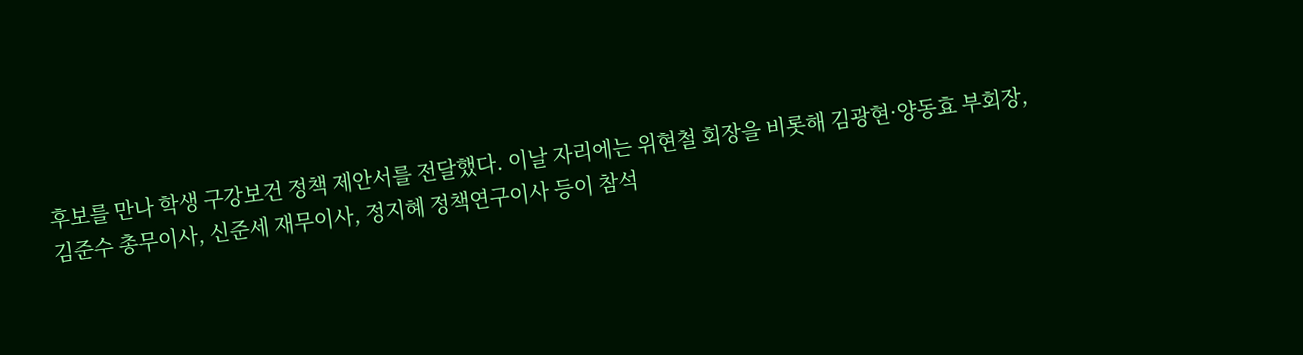후보를 만나 학생 구강보건 정책 제안서를 전달했다. 이날 자리에는 위현철 회장을 비롯해 김광현·양동효 부회장, 김준수 총무이사, 신준세 재무이사, 정지혜 정책연구이사 등이 참석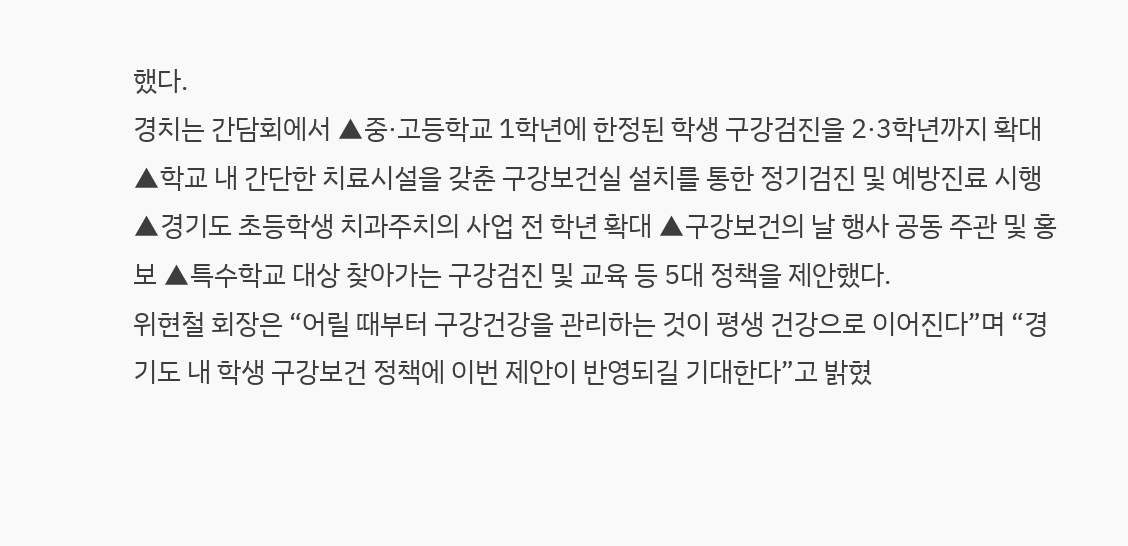했다.
경치는 간담회에서 ▲중·고등학교 1학년에 한정된 학생 구강검진을 2·3학년까지 확대 ▲학교 내 간단한 치료시설을 갖춘 구강보건실 설치를 통한 정기검진 및 예방진료 시행 ▲경기도 초등학생 치과주치의 사업 전 학년 확대 ▲구강보건의 날 행사 공동 주관 및 홍보 ▲특수학교 대상 찾아가는 구강검진 및 교육 등 5대 정책을 제안했다.
위현철 회장은 “어릴 때부터 구강건강을 관리하는 것이 평생 건강으로 이어진다”며 “경기도 내 학생 구강보건 정책에 이번 제안이 반영되길 기대한다”고 밝혔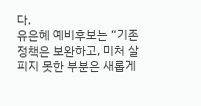다.
유은혜 예비후보는 “기존 정책은 보완하고, 미처 살피지 못한 부분은 새롭게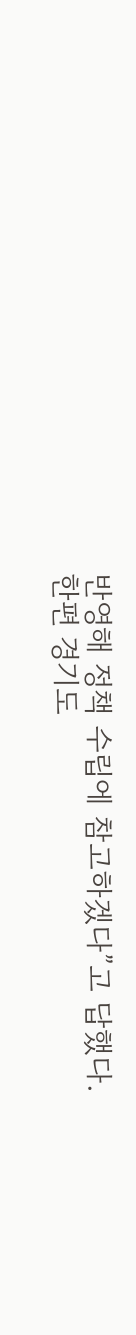반영해 정책 수립에 참고하겠다”고 답했다.
한편 경기도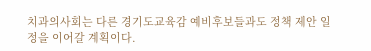치과의사회는 다른 경기도교육감 예비후보들과도 정책 제안 일정을 이어갈 계획이다.